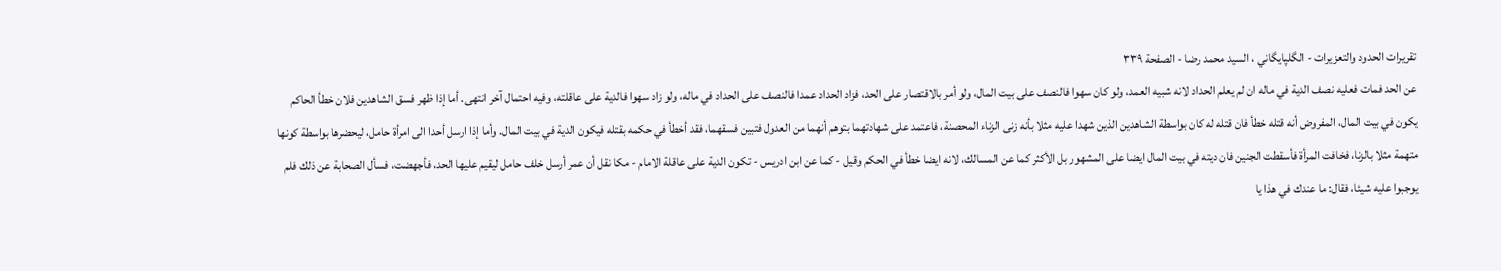تقريرات الحدود والتعزيرات - الگلپايگاني ، السيد محمد رضا - الصفحة ٣٣٩
عن الحد فمات فعليه نصف الدية في ماله ان لم يعلم الحداد لانه شبيه العمد، ولو كان سهوا فالنصف على بيت المال، ولو أمر بالاقتصار على الحد، فزاد الحداد عمدا فالنصف على الحداد في ماله، ولو زاد سهوا فالدية على عاقلته، وفيه احتمال آخر انتهى. أما إذا ظهر فسق الشاهدين فلان خطأ الحاكم يكون في بيت المال، المفروض أنه قتله خطأ فان قتله له كان بواسطة الشاهدين الذين شهدا عليه مثلا بأنه زنى الزناء المحصنة، فاعتمد على شهادتهما بتوهم أنهما من العدول فتبين فسقهما، فقد أخطأ في حكمه بقتله فيكون الدية في بيت المال. وأما إذا ارسل أحدا الى امرأة حامل، ليحضرها بواسطة كونها متهمة مثلا بالزنا، فخافت المرأة فأسقطت الجنين فان ديته في بيت المال ايضا على المشهور بل الأكثر كما عن المسالك، لانه ايضا خطأ في الحكم وقيل - كما عن ابن ادريس - تكون الدية على عاقلة الامام - مكا نقل أن عمر أرسل خلف حامل ليقيم عليها الحد، فأجهضت، فسأل الصحابة عن ذلك فلم يوجبوا عليه شيئا، فقال: ما عندك في هذا يا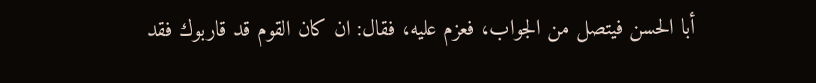أبا الحسن فيتصل من الجواب، فعزم عليه، فقال: ان كان القوم قد قاربوك فقد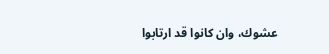عشوك، وان كانوا قد ارتابوا